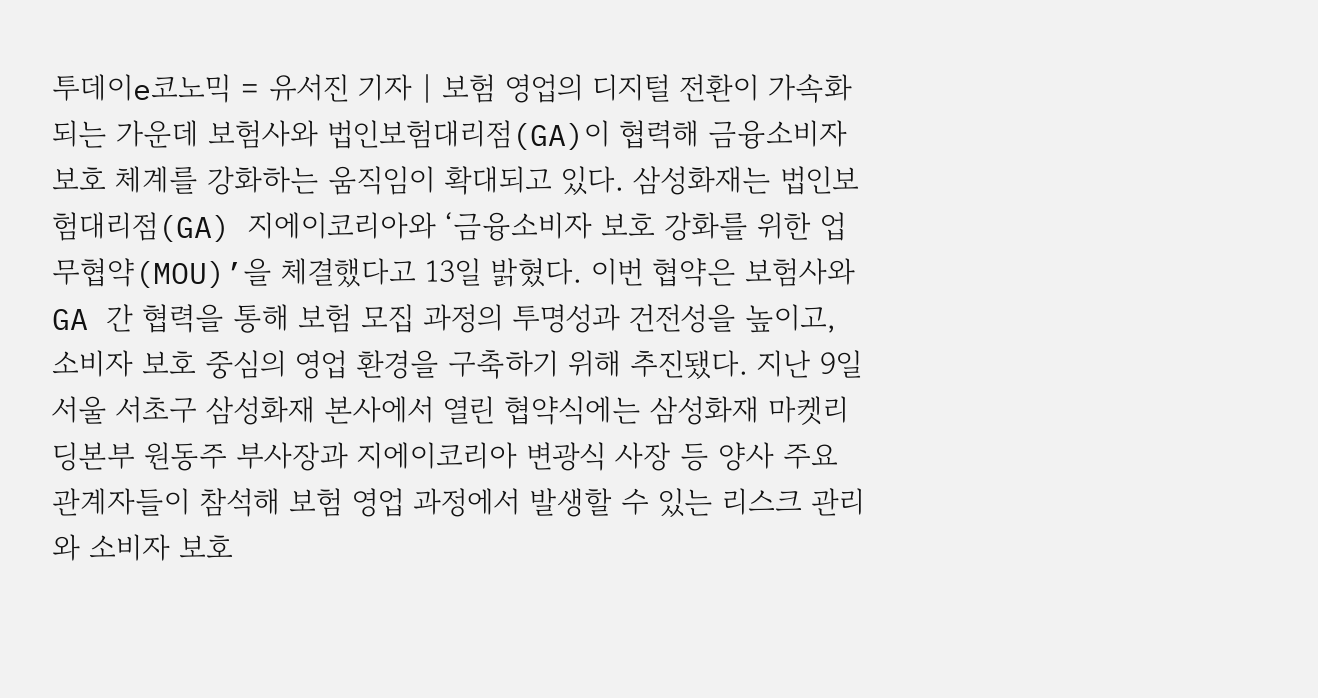투데이e코노믹 = 유서진 기자 | 보험 영업의 디지털 전환이 가속화되는 가운데 보험사와 법인보험대리점(GA)이 협력해 금융소비자 보호 체계를 강화하는 움직임이 확대되고 있다. 삼성화재는 법인보험대리점(GA) 지에이코리아와 ‘금융소비자 보호 강화를 위한 업무협약(MOU)’을 체결했다고 13일 밝혔다. 이번 협약은 보험사와 GA 간 협력을 통해 보험 모집 과정의 투명성과 건전성을 높이고, 소비자 보호 중심의 영업 환경을 구축하기 위해 추진됐다. 지난 9일 서울 서초구 삼성화재 본사에서 열린 협약식에는 삼성화재 마켓리딩본부 원동주 부사장과 지에이코리아 변광식 사장 등 양사 주요 관계자들이 참석해 보험 영업 과정에서 발생할 수 있는 리스크 관리와 소비자 보호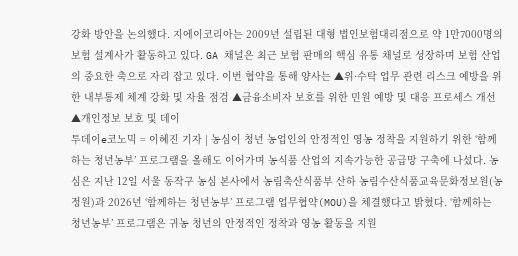강화 방안을 논의했다. 지에이코리아는 2009년 설립된 대형 법인보험대리점으로 약 1만7000명의 보험 설계사가 활동하고 있다. GA 채널은 최근 보험 판매의 핵심 유통 채널로 성장하며 보험 산업의 중요한 축으로 자리 잡고 있다. 이번 협약을 통해 양사는 ▲위·수탁 업무 관련 리스크 예방을 위한 내부통제 체계 강화 및 자율 점검 ▲금융소비자 보호를 위한 민원 예방 및 대응 프로세스 개선 ▲개인정보 보호 및 데이
투데이e코노믹 = 이혜진 기자 | 농심이 청년 농업인의 안정적인 영농 정착을 지원하기 위한 ‘함께하는 청년농부’ 프로그램을 올해도 이어가며 농식품 산업의 지속가능한 공급망 구축에 나섰다. 농심은 지난 12일 서울 동작구 농심 본사에서 농림축산식품부 산하 농림수산식품교육문화정보원(농정원)과 2026년 ‘함께하는 청년농부’ 프로그램 업무협약(MOU)을 체결했다고 밝혔다. ‘함께하는 청년농부’ 프로그램은 귀농 청년의 안정적인 정착과 영농 활동을 지원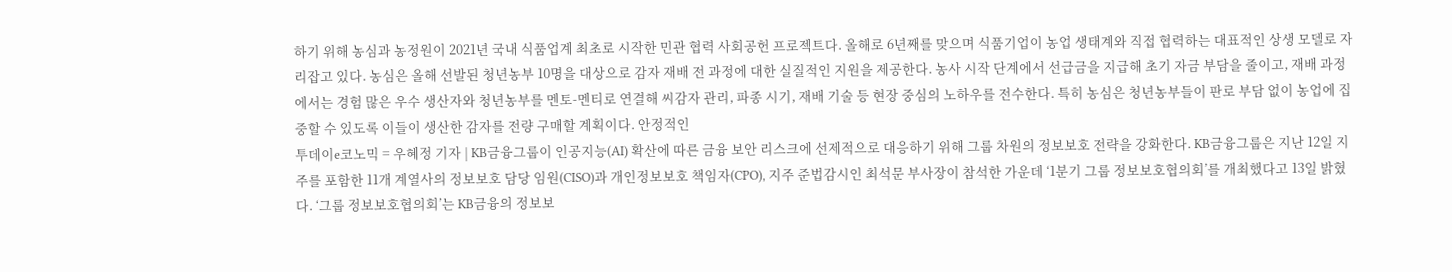하기 위해 농심과 농정원이 2021년 국내 식품업계 최초로 시작한 민관 협력 사회공헌 프로젝트다. 올해로 6년째를 맞으며 식품기업이 농업 생태계와 직접 협력하는 대표적인 상생 모델로 자리잡고 있다. 농심은 올해 선발된 청년농부 10명을 대상으로 감자 재배 전 과정에 대한 실질적인 지원을 제공한다. 농사 시작 단계에서 선급금을 지급해 초기 자금 부담을 줄이고, 재배 과정에서는 경험 많은 우수 생산자와 청년농부를 멘토-멘티로 연결해 씨감자 관리, 파종 시기, 재배 기술 등 현장 중심의 노하우를 전수한다. 특히 농심은 청년농부들이 판로 부담 없이 농업에 집중할 수 있도록 이들이 생산한 감자를 전량 구매할 계획이다. 안정적인
투데이e코노믹 = 우혜정 기자 | KB금융그룹이 인공지능(AI) 확산에 따른 금융 보안 리스크에 선제적으로 대응하기 위해 그룹 차원의 정보보호 전략을 강화한다. KB금융그룹은 지난 12일 지주를 포함한 11개 계열사의 정보보호 담당 임원(CISO)과 개인정보보호 책임자(CPO), 지주 준법감시인 최석문 부사장이 참석한 가운데 ‘1분기 그룹 정보보호협의회’를 개최했다고 13일 밝혔다. ‘그룹 정보보호협의회’는 KB금융의 정보보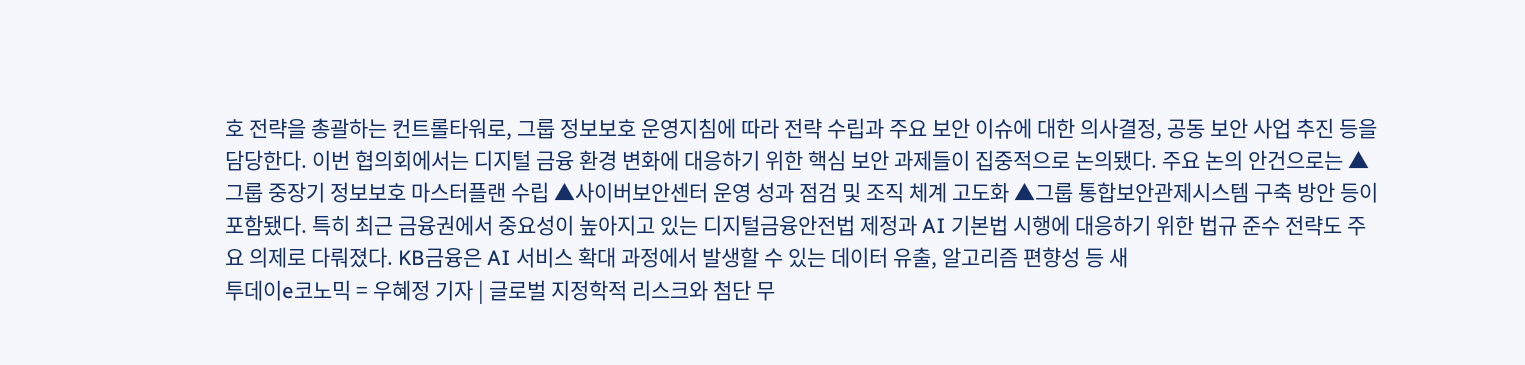호 전략을 총괄하는 컨트롤타워로, 그룹 정보보호 운영지침에 따라 전략 수립과 주요 보안 이슈에 대한 의사결정, 공동 보안 사업 추진 등을 담당한다. 이번 협의회에서는 디지털 금융 환경 변화에 대응하기 위한 핵심 보안 과제들이 집중적으로 논의됐다. 주요 논의 안건으로는 ▲그룹 중장기 정보보호 마스터플랜 수립 ▲사이버보안센터 운영 성과 점검 및 조직 체계 고도화 ▲그룹 통합보안관제시스템 구축 방안 등이 포함됐다. 특히 최근 금융권에서 중요성이 높아지고 있는 디지털금융안전법 제정과 AI 기본법 시행에 대응하기 위한 법규 준수 전략도 주요 의제로 다뤄졌다. KB금융은 AI 서비스 확대 과정에서 발생할 수 있는 데이터 유출, 알고리즘 편향성 등 새
투데이e코노믹 = 우혜정 기자 | 글로벌 지정학적 리스크와 첨단 무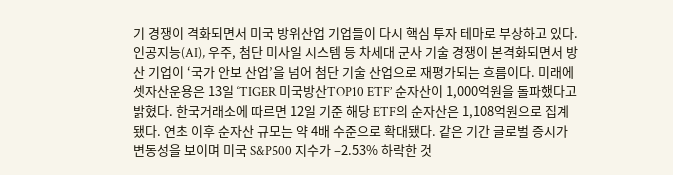기 경쟁이 격화되면서 미국 방위산업 기업들이 다시 핵심 투자 테마로 부상하고 있다. 인공지능(AI), 우주, 첨단 미사일 시스템 등 차세대 군사 기술 경쟁이 본격화되면서 방산 기업이 ‘국가 안보 산업’을 넘어 첨단 기술 산업으로 재평가되는 흐름이다. 미래에셋자산운용은 13일 ‘TIGER 미국방산TOP10 ETF’ 순자산이 1,000억원을 돌파했다고 밝혔다. 한국거래소에 따르면 12일 기준 해당 ETF의 순자산은 1,108억원으로 집계됐다. 연초 이후 순자산 규모는 약 4배 수준으로 확대됐다. 같은 기간 글로벌 증시가 변동성을 보이며 미국 S&P500 지수가 –2.53% 하락한 것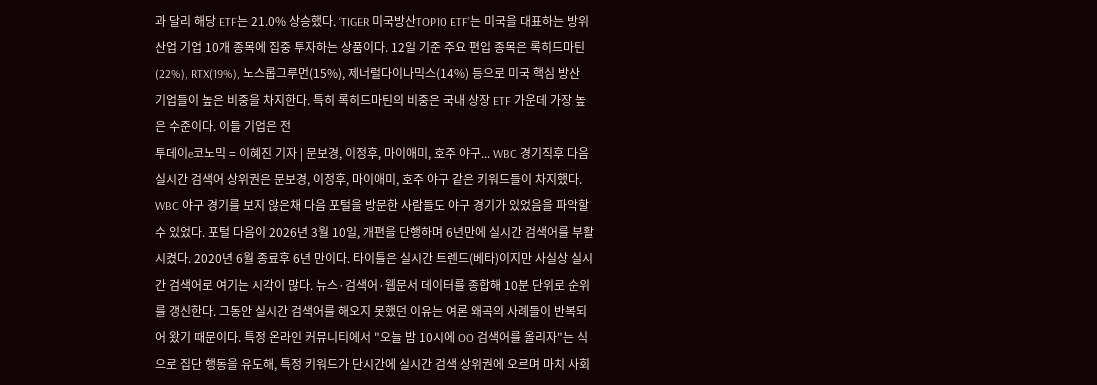과 달리 해당 ETF는 21.0% 상승했다. ‘TIGER 미국방산TOP10 ETF’는 미국을 대표하는 방위산업 기업 10개 종목에 집중 투자하는 상품이다. 12일 기준 주요 편입 종목은 록히드마틴(22%), RTX(19%), 노스롭그루먼(15%), 제너럴다이나믹스(14%) 등으로 미국 핵심 방산 기업들이 높은 비중을 차지한다. 특히 록히드마틴의 비중은 국내 상장 ETF 가운데 가장 높은 수준이다. 이들 기업은 전
투데이e코노믹 = 이혜진 기자 | 문보경, 이정후, 마이애미, 호주 야구... WBC 경기직후 다음 실시간 검색어 상위권은 문보경, 이정후, 마이애미, 호주 야구 같은 키워드들이 차지했다. WBC 야구 경기를 보지 않은채 다음 포털을 방문한 사람들도 야구 경기가 있었음을 파악할 수 있었다. 포털 다음이 2026년 3월 10일, 개편을 단행하며 6년만에 실시간 검색어를 부활시켰다. 2020년 6월 종료후 6년 만이다. 타이틀은 실시간 트렌드(베타)이지만 사실상 실시간 검색어로 여기는 시각이 많다. 뉴스·검색어·웹문서 데이터를 종합해 10분 단위로 순위를 갱신한다. 그동안 실시간 검색어를 해오지 못했던 이유는 여론 왜곡의 사례들이 반복되어 왔기 때문이다. 특정 온라인 커뮤니티에서 "오늘 밤 10시에 OO 검색어를 올리자"는 식으로 집단 행동을 유도해, 특정 키워드가 단시간에 실시간 검색 상위권에 오르며 마치 사회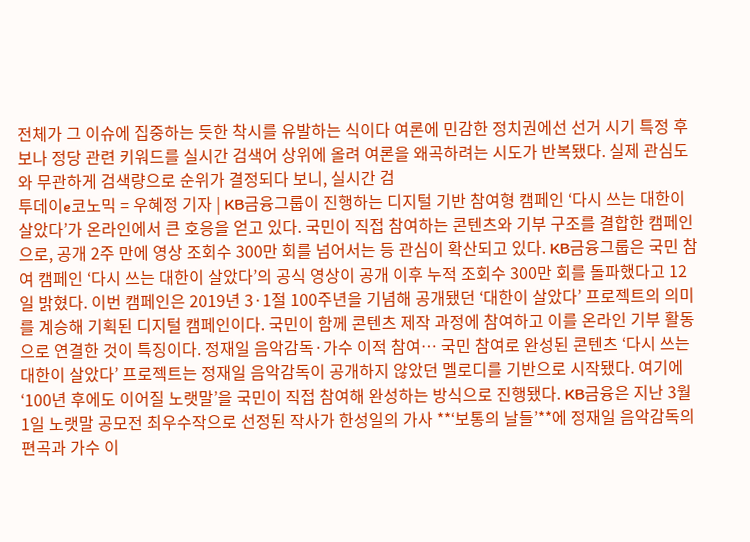전체가 그 이슈에 집중하는 듯한 착시를 유발하는 식이다 여론에 민감한 정치권에선 선거 시기 특정 후보나 정당 관련 키워드를 실시간 검색어 상위에 올려 여론을 왜곡하려는 시도가 반복됐다. 실제 관심도와 무관하게 검색량으로 순위가 결정되다 보니, 실시간 검
투데이e코노믹 = 우혜정 기자 | KB금융그룹이 진행하는 디지털 기반 참여형 캠페인 ‘다시 쓰는 대한이 살았다’가 온라인에서 큰 호응을 얻고 있다. 국민이 직접 참여하는 콘텐츠와 기부 구조를 결합한 캠페인으로, 공개 2주 만에 영상 조회수 300만 회를 넘어서는 등 관심이 확산되고 있다. KB금융그룹은 국민 참여 캠페인 ‘다시 쓰는 대한이 살았다’의 공식 영상이 공개 이후 누적 조회수 300만 회를 돌파했다고 12일 밝혔다. 이번 캠페인은 2019년 3·1절 100주년을 기념해 공개됐던 ‘대한이 살았다’ 프로젝트의 의미를 계승해 기획된 디지털 캠페인이다. 국민이 함께 콘텐츠 제작 과정에 참여하고 이를 온라인 기부 활동으로 연결한 것이 특징이다. 정재일 음악감독·가수 이적 참여… 국민 참여로 완성된 콘텐츠 ‘다시 쓰는 대한이 살았다’ 프로젝트는 정재일 음악감독이 공개하지 않았던 멜로디를 기반으로 시작됐다. 여기에 ‘100년 후에도 이어질 노랫말’을 국민이 직접 참여해 완성하는 방식으로 진행됐다. KB금융은 지난 3월 1일 노랫말 공모전 최우수작으로 선정된 작사가 한성일의 가사 **‘보통의 날들’**에 정재일 음악감독의 편곡과 가수 이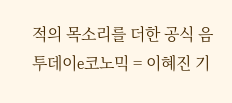적의 목소리를 더한 공식 음
투데이e코노믹 = 이혜진 기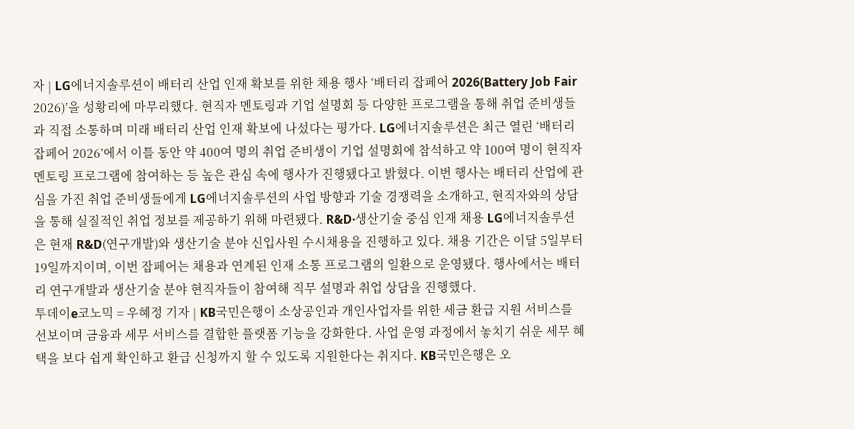자 | LG에너지솔루션이 배터리 산업 인재 확보를 위한 채용 행사 ‘배터리 잡페어 2026(Battery Job Fair 2026)’을 성황리에 마무리했다. 현직자 멘토링과 기업 설명회 등 다양한 프로그램을 통해 취업 준비생들과 직접 소통하며 미래 배터리 산업 인재 확보에 나섰다는 평가다. LG에너지솔루션은 최근 열린 ‘배터리 잡페어 2026’에서 이틀 동안 약 400여 명의 취업 준비생이 기업 설명회에 참석하고 약 100여 명이 현직자 멘토링 프로그램에 참여하는 등 높은 관심 속에 행사가 진행됐다고 밝혔다. 이번 행사는 배터리 산업에 관심을 가진 취업 준비생들에게 LG에너지솔루션의 사업 방향과 기술 경쟁력을 소개하고, 현직자와의 상담을 통해 실질적인 취업 정보를 제공하기 위해 마련됐다. R&D·생산기술 중심 인재 채용 LG에너지솔루션은 현재 R&D(연구개발)와 생산기술 분야 신입사원 수시채용을 진행하고 있다. 채용 기간은 이달 5일부터 19일까지이며, 이번 잡페어는 채용과 연계된 인재 소통 프로그램의 일환으로 운영됐다. 행사에서는 배터리 연구개발과 생산기술 분야 현직자들이 참여해 직무 설명과 취업 상담을 진행했다.
투데이e코노믹 = 우혜정 기자 | KB국민은행이 소상공인과 개인사업자를 위한 세금 환급 지원 서비스를 선보이며 금융과 세무 서비스를 결합한 플랫폼 기능을 강화한다. 사업 운영 과정에서 놓치기 쉬운 세무 혜택을 보다 쉽게 확인하고 환급 신청까지 할 수 있도록 지원한다는 취지다. KB국민은행은 오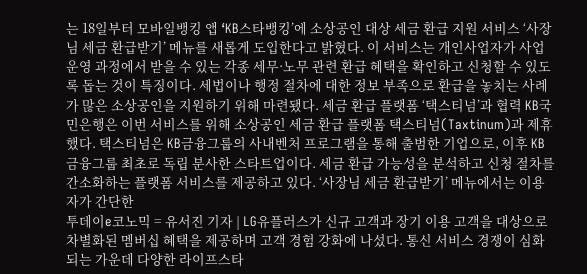는 18일부터 모바일뱅킹 앱 ‘KB스타뱅킹’에 소상공인 대상 세금 환급 지원 서비스 ‘사장님 세금 환급받기’ 메뉴를 새롭게 도입한다고 밝혔다. 이 서비스는 개인사업자가 사업 운영 과정에서 받을 수 있는 각종 세무·노무 관련 환급 혜택을 확인하고 신청할 수 있도록 돕는 것이 특징이다. 세법이나 행정 절차에 대한 정보 부족으로 환급을 놓치는 사례가 많은 소상공인을 지원하기 위해 마련됐다. 세금 환급 플랫폼 ‘택스티넘’과 협력 KB국민은행은 이번 서비스를 위해 소상공인 세금 환급 플랫폼 택스티넘(Taxtinum)과 제휴했다. 택스티넘은 KB금융그룹의 사내벤처 프로그램을 통해 출범한 기업으로, 이후 KB금융그룹 최초로 독립 분사한 스타트업이다. 세금 환급 가능성을 분석하고 신청 절차를 간소화하는 플랫폼 서비스를 제공하고 있다. ‘사장님 세금 환급받기’ 메뉴에서는 이용자가 간단한
투데이e코노믹 = 유서진 기자 | LG유플러스가 신규 고객과 장기 이용 고객을 대상으로 차별화된 멤버십 혜택을 제공하며 고객 경험 강화에 나섰다. 통신 서비스 경쟁이 심화되는 가운데 다양한 라이프스타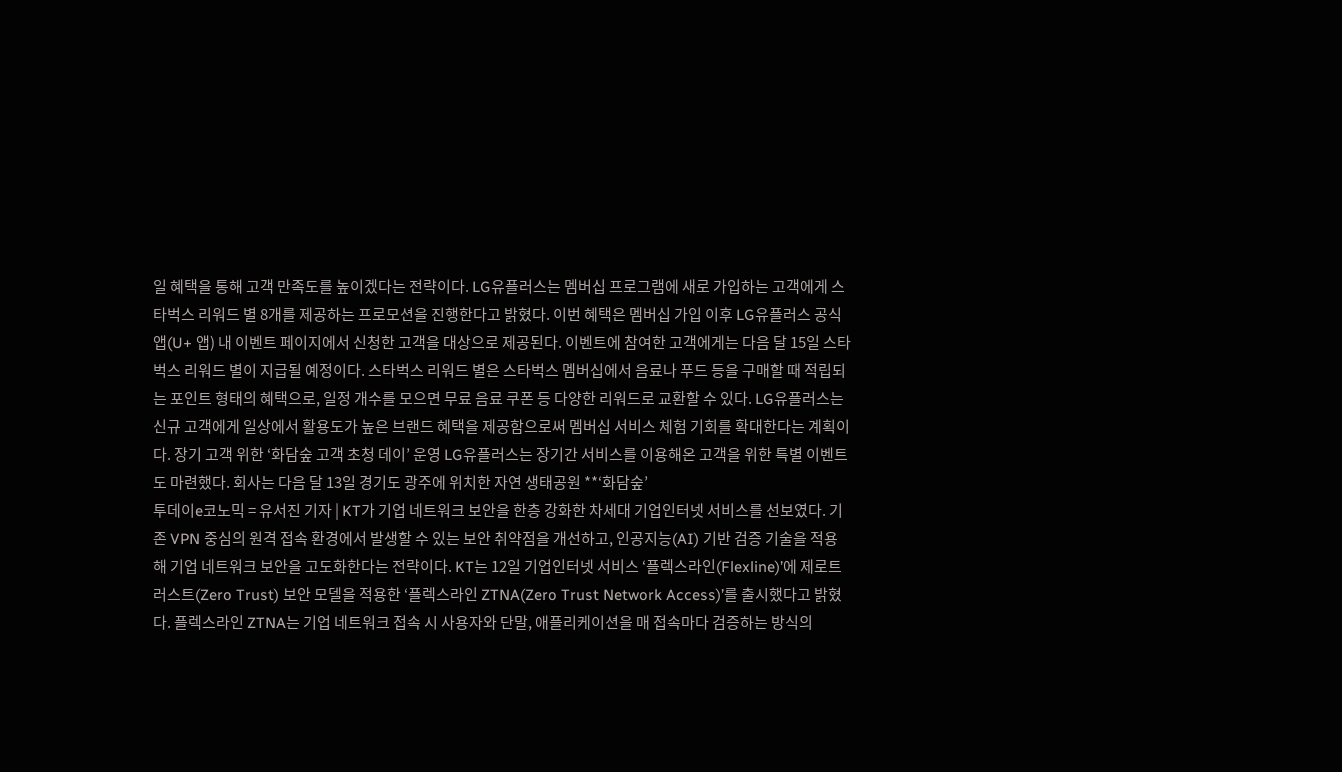일 혜택을 통해 고객 만족도를 높이겠다는 전략이다. LG유플러스는 멤버십 프로그램에 새로 가입하는 고객에게 스타벅스 리워드 별 8개를 제공하는 프로모션을 진행한다고 밝혔다. 이번 혜택은 멤버십 가입 이후 LG유플러스 공식 앱(U+ 앱) 내 이벤트 페이지에서 신청한 고객을 대상으로 제공된다. 이벤트에 참여한 고객에게는 다음 달 15일 스타벅스 리워드 별이 지급될 예정이다. 스타벅스 리워드 별은 스타벅스 멤버십에서 음료나 푸드 등을 구매할 때 적립되는 포인트 형태의 혜택으로, 일정 개수를 모으면 무료 음료 쿠폰 등 다양한 리워드로 교환할 수 있다. LG유플러스는 신규 고객에게 일상에서 활용도가 높은 브랜드 혜택을 제공함으로써 멤버십 서비스 체험 기회를 확대한다는 계획이다. 장기 고객 위한 ‘화담숲 고객 초청 데이’ 운영 LG유플러스는 장기간 서비스를 이용해온 고객을 위한 특별 이벤트도 마련했다. 회사는 다음 달 13일 경기도 광주에 위치한 자연 생태공원 **‘화담숲’
투데이e코노믹 = 유서진 기자 | KT가 기업 네트워크 보안을 한층 강화한 차세대 기업인터넷 서비스를 선보였다. 기존 VPN 중심의 원격 접속 환경에서 발생할 수 있는 보안 취약점을 개선하고, 인공지능(AI) 기반 검증 기술을 적용해 기업 네트워크 보안을 고도화한다는 전략이다. KT는 12일 기업인터넷 서비스 ‘플렉스라인(Flexline)’에 제로트러스트(Zero Trust) 보안 모델을 적용한 ‘플렉스라인 ZTNA(Zero Trust Network Access)’를 출시했다고 밝혔다. 플렉스라인 ZTNA는 기업 네트워크 접속 시 사용자와 단말, 애플리케이션을 매 접속마다 검증하는 방식의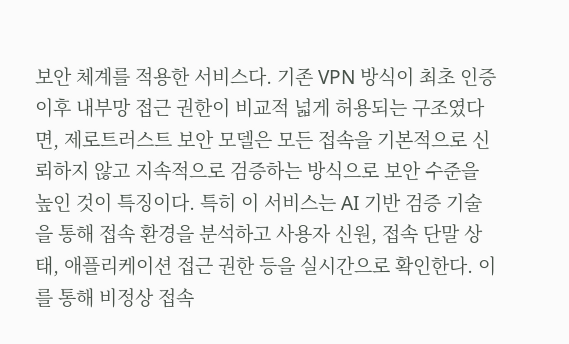보안 체계를 적용한 서비스다. 기존 VPN 방식이 최초 인증 이후 내부망 접근 권한이 비교적 넓게 허용되는 구조였다면, 제로트러스트 보안 모델은 모든 접속을 기본적으로 신뢰하지 않고 지속적으로 검증하는 방식으로 보안 수준을 높인 것이 특징이다. 특히 이 서비스는 AI 기반 검증 기술을 통해 접속 환경을 분석하고 사용자 신원, 접속 단말 상태, 애플리케이션 접근 권한 등을 실시간으로 확인한다. 이를 통해 비정상 접속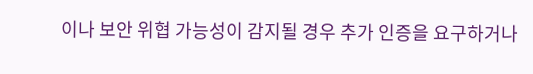이나 보안 위협 가능성이 감지될 경우 추가 인증을 요구하거나